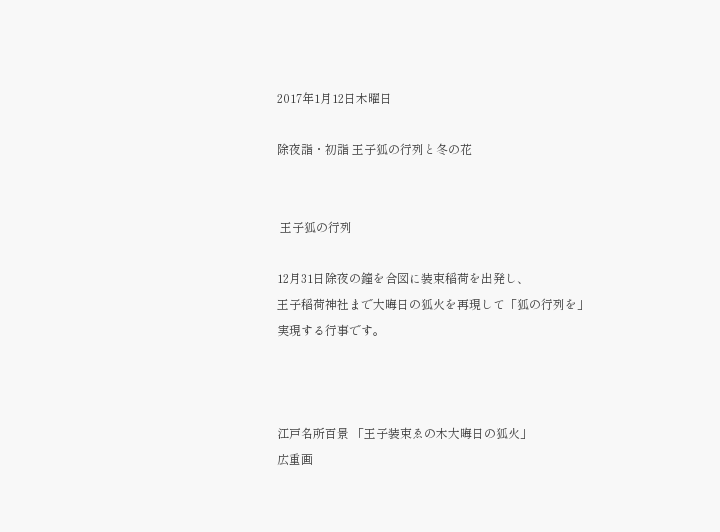2017年1月12日木曜日

除夜詣・初詣 王子狐の行列と冬の花


 王子狐の行列

12月31日除夜の鐘を合図に装束稲荷を出発し、
王子稲荷神社まで大晦日の狐火を再現して「狐の行列を」
実現する行事です。



江戸名所百景 「王子装束ゑの木大晦日の狐火」
広重画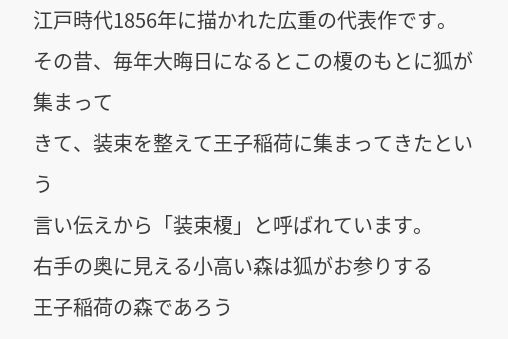江戸時代1856年に描かれた広重の代表作です。
その昔、毎年大晦日になるとこの榎のもとに狐が集まって
きて、装束を整えて王子稲荷に集まってきたという
言い伝えから「装束榎」と呼ばれています。
右手の奥に見える小高い森は狐がお参りする
王子稲荷の森であろう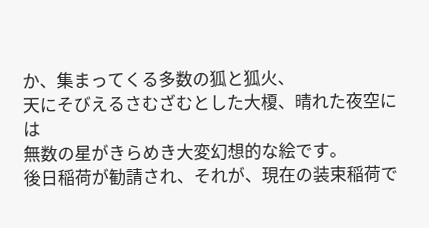か、集まってくる多数の狐と狐火、
天にそびえるさむざむとした大榎、晴れた夜空には
無数の星がきらめき大変幻想的な絵です。
後日稲荷が勧請され、それが、現在の装束稲荷で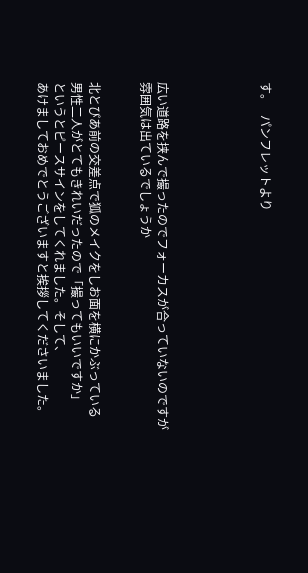す。   パンフレットより





広い道路を挟んで撮ったのでフォーカスが合っていないのですが
雰囲気は出ているでしょうか


北とぴあ前の交差点で狐のメイクをしお面を横にかぶっている
男性二人がとてもきれいだったので「撮ってもいいですか」
というとピースサインをしてくれました。そして、
あけましておめでとうございますと挨拶してくださいました。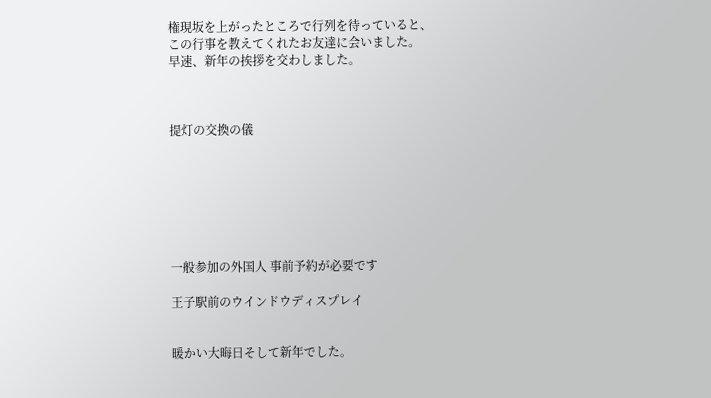権現坂を上がったところで行列を待っていると、
この行事を教えてくれたお友達に会いました。
早速、新年の挨拶を交わしました。



提灯の交換の儀







一般参加の外国人 事前予約が必要です

王子駅前のウインドウディスプレイ


暖かい大晦日そして新年でした。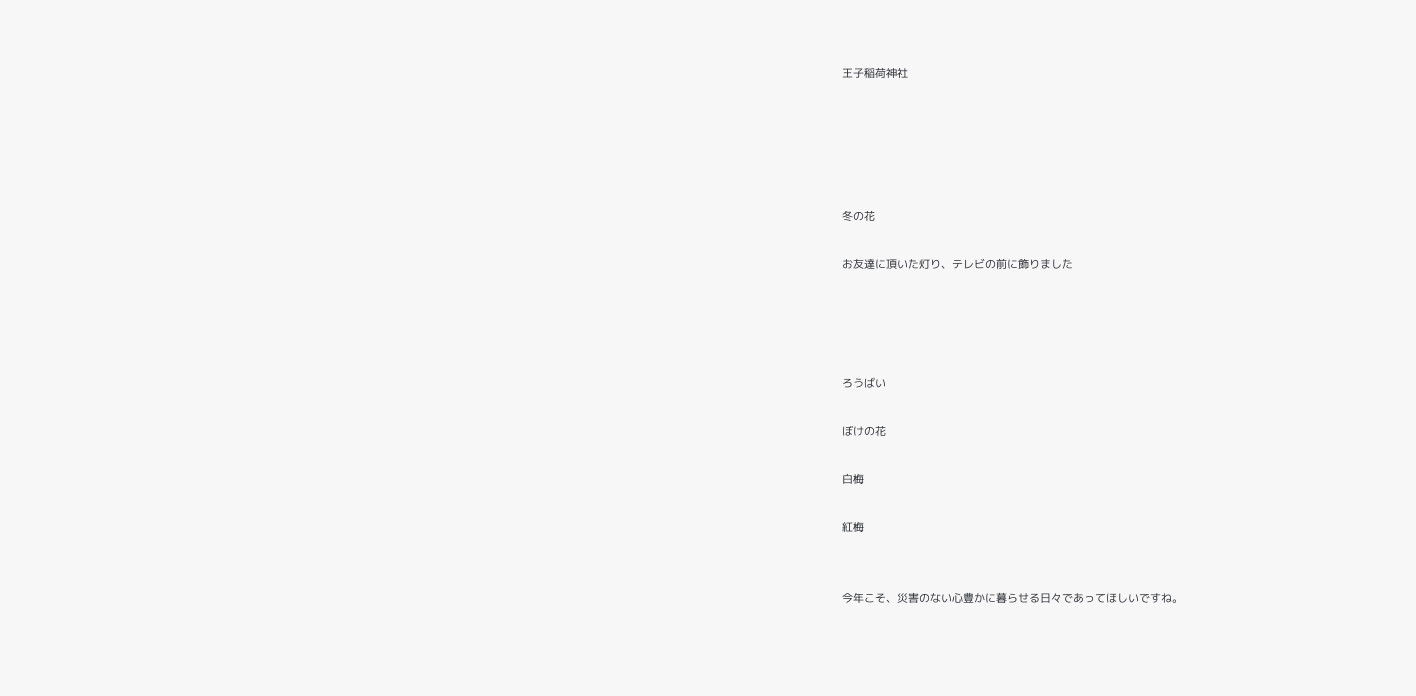王子稲荷神社





冬の花

お友達に頂いた灯り、テレビの前に飾りました




ろうばい

ぼけの花

白梅

紅梅


今年こそ、災害のない心豊かに暮らせる日々であってほしいですね。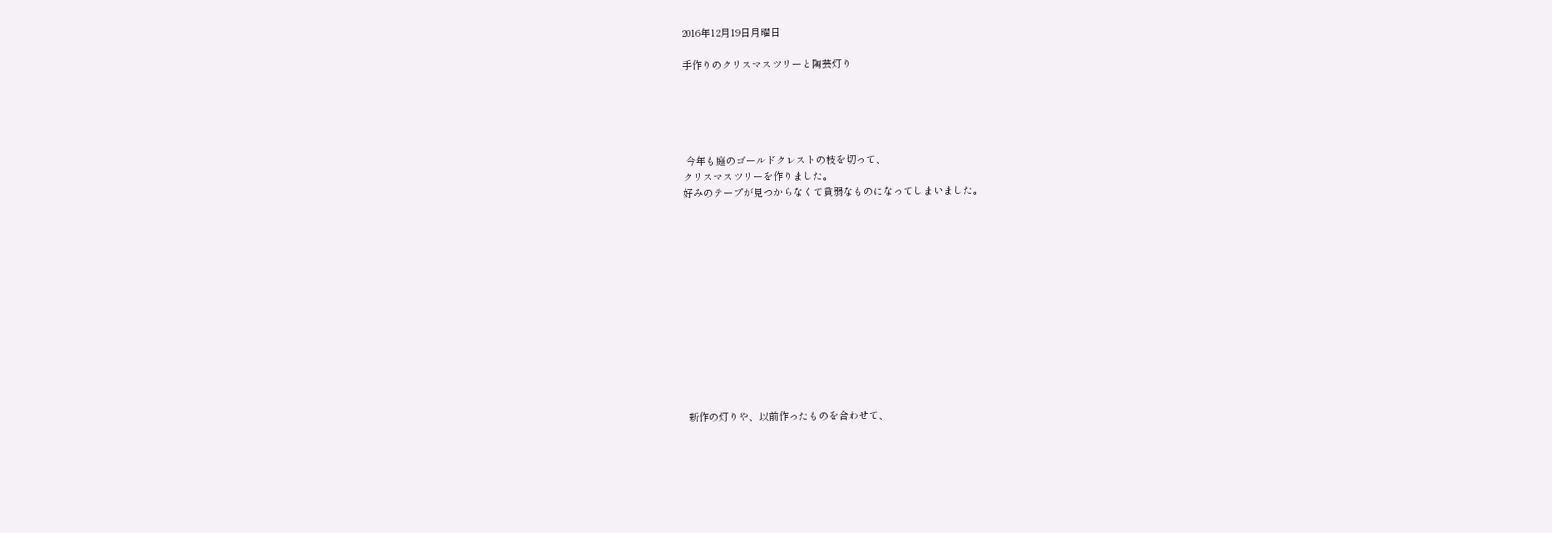2016年12月19日月曜日

手作りのクリスマスツリーと陶芸灯り





 今年も庭のゴールドクレストの枝を切って、
クリスマスツリーを作りました。
好みのテープが見つからなくて貧弱なものになってしまいました。













 新作の灯りや、以前作ったものを合わせて、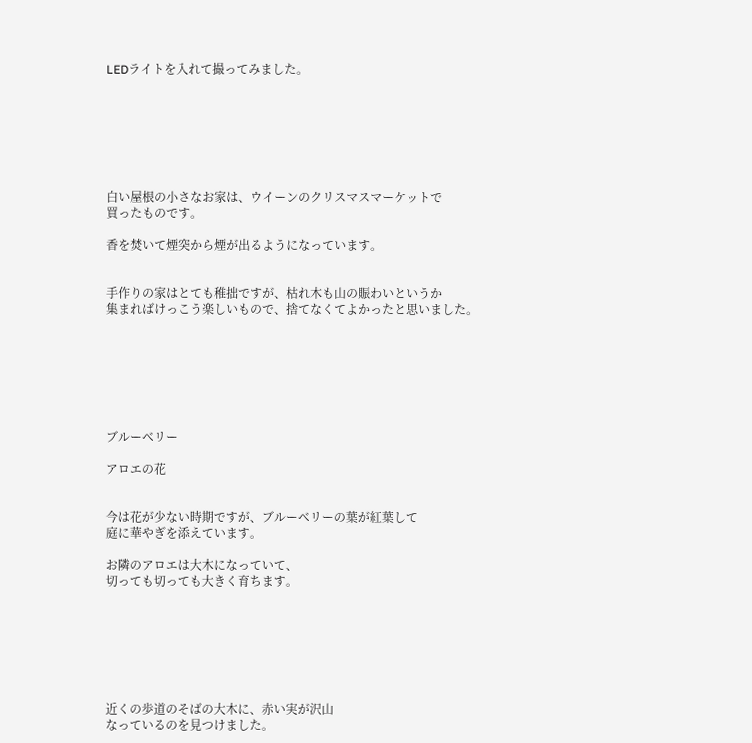LEDライトを入れて撮ってみました。







白い屋根の小さなお家は、ウイーンのクリスマスマーケットで
買ったものです。

香を焚いて煙突から煙が出るようになっています。


手作りの家はとても稚拙ですが、枯れ木も山の賑わいというか
集まればけっこう楽しいもので、捨てなくてよかったと思いました。







ブルーベリー

アロエの花


今は花が少ない時期ですが、ブルーベリーの葉が紅葉して
庭に華やぎを添えています。

お隣のアロエは大木になっていて、
切っても切っても大きく育ちます。







近くの歩道のそばの大木に、赤い実が沢山
なっているのを見つけました。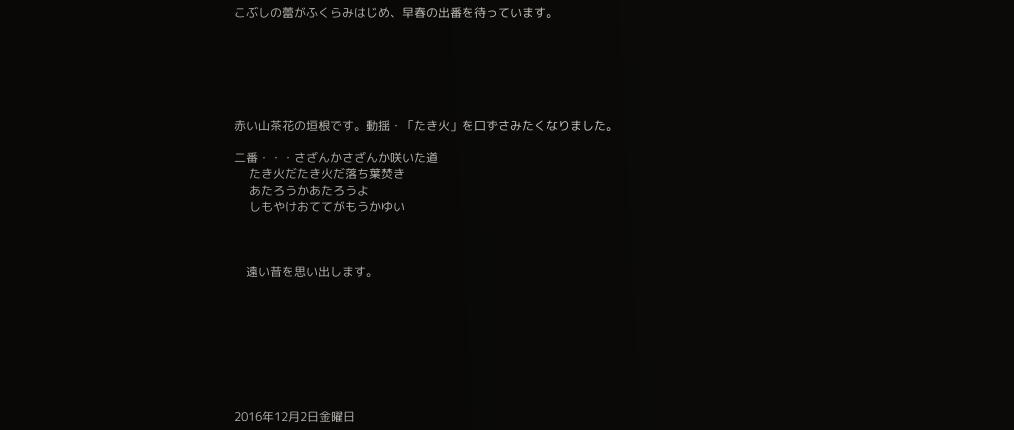こぶしの蕾がふくらみはじめ、早春の出番を待っています。






赤い山茶花の垣根です。動揺・「たき火」を口ずさみたくなりました。

二番・・・さざんかさざんか咲いた道
     たき火だたき火だ落ち葉焚き
     あたろうかあたろうよ
     しもやけおててがもうかゆい



    遠い昔を思い出します。








2016年12月2日金曜日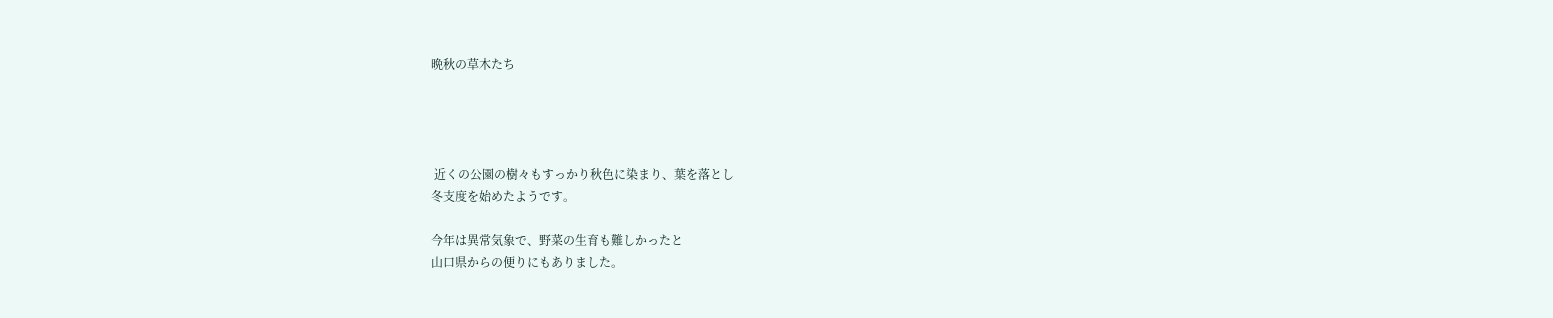晩秋の草木たち




 近くの公園の樹々もすっかり秋色に染まり、葉を落とし
冬支度を始めたようです。

今年は異常気象で、野菜の生育も難しかったと
山口県からの便りにもありました。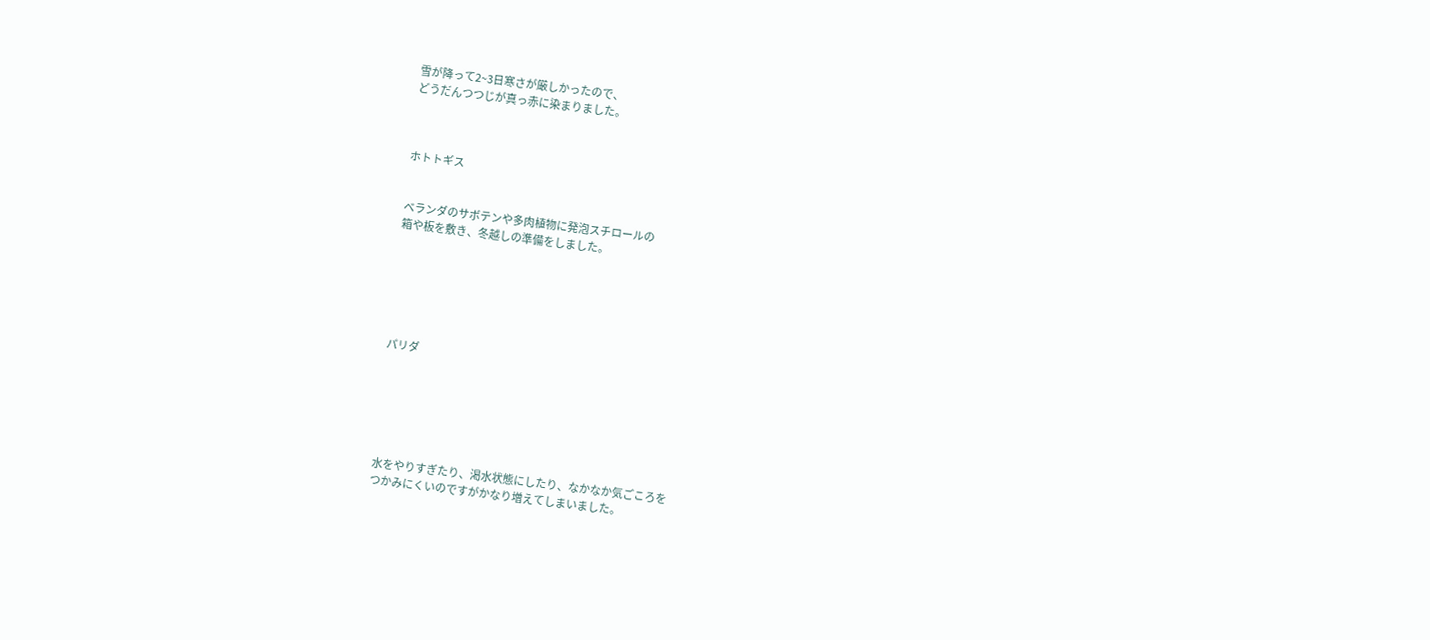雪が降って2~3日寒さが厳しかったので、
どうだんつつじが真っ赤に染まりました。



ホトトギス


ベランダのサボテンや多肉植物に発泡スチロールの
箱や板を敷き、冬越しの準備をしました。






パリダ






水をやりすぎたり、渇水状態にしたり、なかなか気ごころを
つかみにくいのですがかなり増えてしまいました。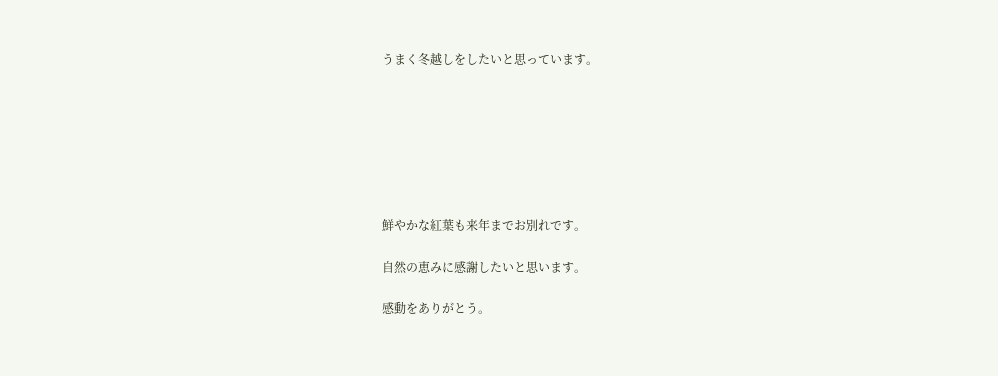うまく冬越しをしたいと思っています。







鮮やかな紅葉も来年までお別れです。

自然の恵みに感謝したいと思います。

感動をありがとう。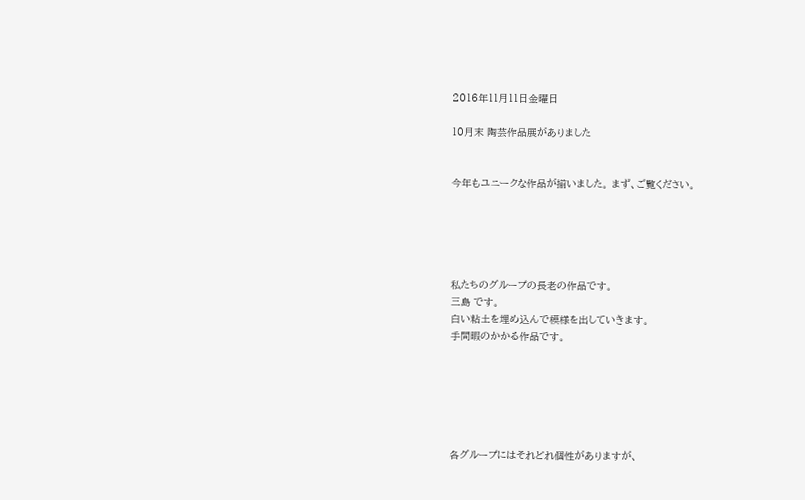2016年11月11日金曜日

10月末 陶芸作品展がありました


今年もユニークな作品が揃いました。 まず、ご覧ください。





私たちのグループの長老の作品です。
三島 です。
白い粘土を埋め込んで模様を出していきます。
手間暇のかかる作品です。






各グループにはそれどれ個性がありますが、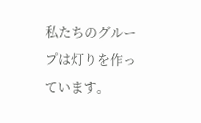私たちのグループは灯りを作っています。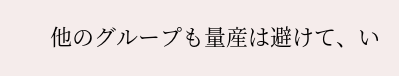他のグループも量産は避けて、い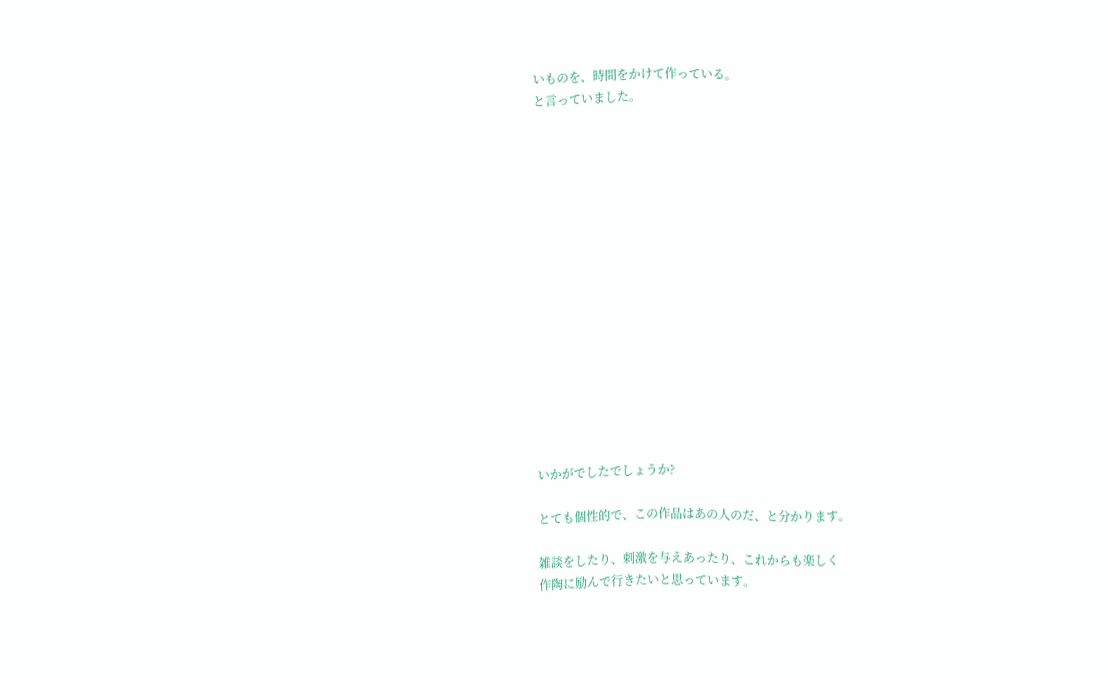いものを、時間をかけて作っている。
と言っていました。
















いかがでしたでしょうか?

とても個性的で、この作品はあの人のだ、と分かります。

雑談をしたり、刺激を与えあったり、これからも楽しく
作陶に励んで行きたいと思っています。